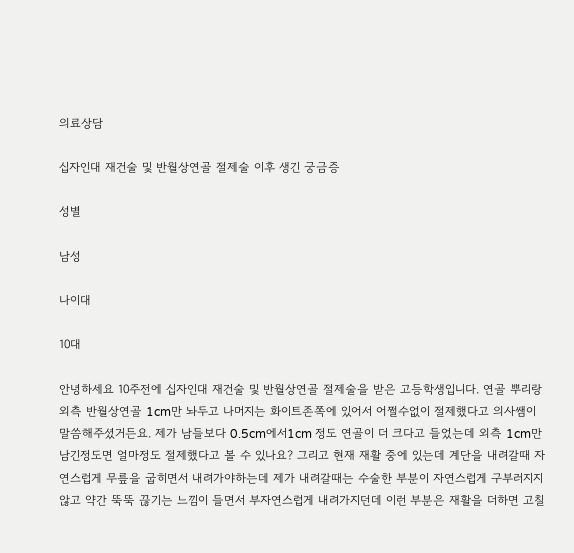의료상담

십자인대 재건술 및 반월상연골 절제술 이후 생긴 궁금증

성별

남성

나이대

10대

안녕하세요 10주전에 십자인대 재건술 및 반월상연골 절제술을 받은 고등학생입니다. 연골 뿌리랑 외측 반월상연골 1cm만 놔두고 나머지는 화이트존쪽에 있어서 어쩔수없이 절제했다고 의사쌤이 말씀해주셨거든요. 제가 남들보다 0.5cm에서1cm 정도 연골이 더 크다고 들었는데 외측 1cm만 남긴정도면 얼마정도 절제했다고 볼 수 있나요? 그리고 현재 재활 중에 있는데 계단을 내려갈때 자연스럽게 무릎을 굽히면서 내려가야하는데 제가 내려갈때는 수술한 부분이 자연스럽게 구부러지지않고 약간 뚝뚝 끊기는 느낌이 들면서 부자연스럽게 내려가지던데 이런 부분은 재활을 더하면 고칠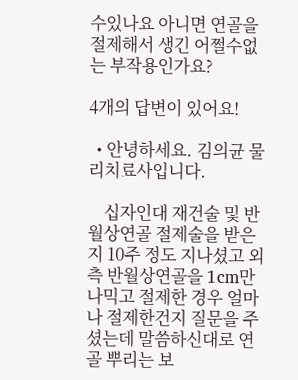수있나요 아니면 연골을 절제해서 생긴 어쩔수없는 부작용인가요?

4개의 답변이 있어요!

  • 안녕하세요. 김의균 물리치료사입니다.

    십자인대 재건술 및 반월상연골 절제술을 받은지 10주 정도 지나셨고 외측 반월상연골을 1cm만 나믹고 절제한 경우 얼마나 절제한건지 질문을 주셨는데 말씀하신대로 연골 뿌리는 보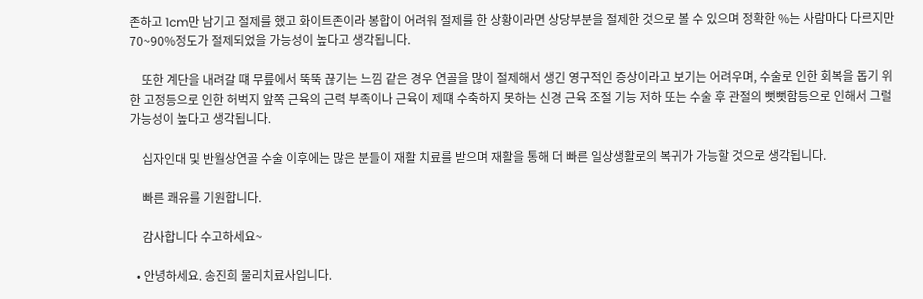존하고 1cm만 남기고 절제를 했고 화이트존이라 봉합이 어려워 절제를 한 상황이라면 상당부분을 절제한 것으로 볼 수 있으며 정확한 %는 사람마다 다르지만 70~90%정도가 절제되었을 가능성이 높다고 생각됩니다.

    또한 계단을 내려갈 떄 무릎에서 뚝뚝 끊기는 느낌 같은 경우 연골을 많이 절제해서 생긴 영구적인 증상이라고 보기는 어려우며, 수술로 인한 회복을 돕기 위한 고정등으로 인한 허벅지 앞쪽 근육의 근력 부족이나 근육이 제떄 수축하지 못하는 신경 근육 조절 기능 저하 또는 수술 후 관절의 뻣뻣함등으로 인해서 그럴 가능성이 높다고 생각됩니다.

    십자인대 및 반월상연골 수술 이후에는 많은 분들이 재활 치료를 받으며 재활을 통해 더 빠른 일상생활로의 복귀가 가능할 것으로 생각됩니다.

    빠른 쾌유를 기원합니다.

    감사합니다 수고하세요~

  • 안녕하세요. 송진희 물리치료사입니다.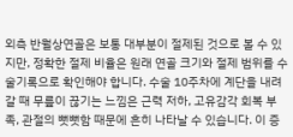외측 반월상연골은 보통 대부분이 절제된 것으로 볼 수 있지만, 정확한 절제 비율은 원래 연골 크기와 절제 범위를 수술기록으로 확인해야 합니다. 수술 10주차에 계단을 내려갈 때 무릎이 끊기는 느낌은 근력 저하, 고유감각 회복 부족, 관절의 뻣뻣함 때문에 흔히 나타날 수 있습니다. 이 증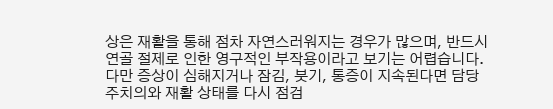상은 재활을 통해 점차 자연스러워지는 경우가 많으며, 반드시 연골 절제로 인한 영구적인 부작용이라고 보기는 어렵습니다. 다만 증상이 심해지거나 잠김, 붓기, 통증이 지속된다면 담당 주치의와 재활 상태를 다시 점검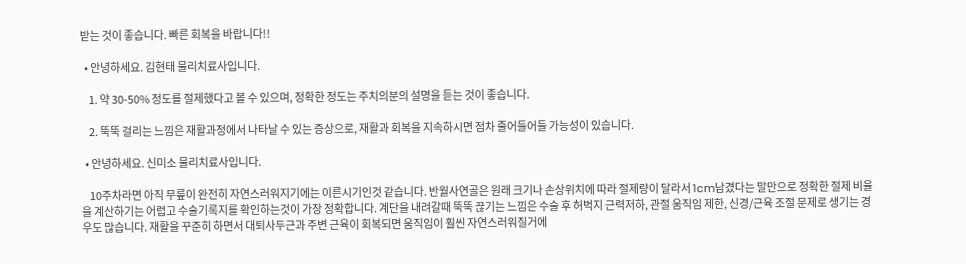받는 것이 좋습니다. 빠른 회복을 바랍니다!!

  • 안녕하세요. 김현태 물리치료사입니다.

    1. 약 30-50% 정도를 절제했다고 볼 수 있으며, 정확한 정도는 주치의분의 설명을 듣는 것이 좋습니다.

    2. 뚝뚝 걸리는 느낌은 재활과정에서 나타날 수 있는 증상으로, 재활과 회복을 지속하시면 점차 줄어들어들 가능성이 있습니다.

  • 안녕하세요. 신미소 물리치료사입니다.

    10주차라면 아직 무릎이 완전히 자연스러워지기에는 이른시기인것 같습니다. 반월사연골은 원래 크기나 손상위치에 따라 절제량이 달라서 1cm남겼다는 말만으로 정확한 절제 비율을 계산하기는 어렵고 수술기록지를 확인하는것이 가장 정확합니다. 계단을 내려갈때 뚝뚝 끊기는 느낌은 수술 후 허벅지 근력저하, 관절 움직임 제한, 신경/근육 조절 문제로 생기는 경우도 많습니다. 재활을 꾸준히 하면서 대퇴사두근과 주변 근육이 회복되면 움직임이 훨씬 자연스러워질거에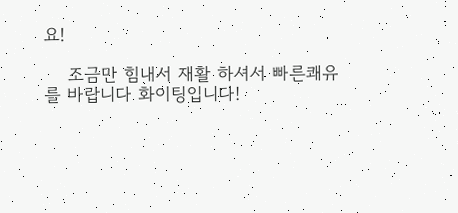요!

    조금만 힘내서 재활 하셔서 빠른쾌유를 바랍니다 화이팅입니다!